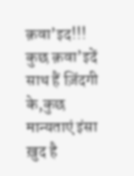क़वा’इद!!!
कुछ क़वा’इदें साथ हैं ज़िंदगी के,कुछ मान्यताएं इंसा ख़ुद है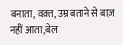बनाता, वक़्त, उम्र बताने से बाज़ नहीं आता,बेल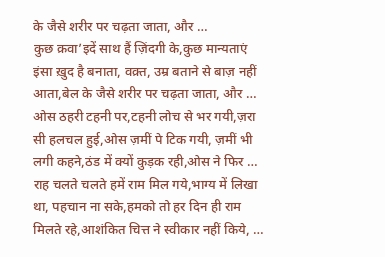के जैसे शरीर पर चढ़ता जाता, और …
कुछ क़वा’इदें साथ हैं ज़िंदगी के,कुछ मान्यताएं इंसा ख़ुद है बनाता, वक़्त, उम्र बताने से बाज़ नहीं आता,बेल के जैसे शरीर पर चढ़ता जाता, और …
ओस ठहरी टहनी पर,टहनी लोच से भर गयी,ज़रा सी हलचल हुई,ओस ज़मीं पे टिक गयी, ज़मीं भी लगी कहने,ठंड में क्यों कुड़क रही,ओस ने फिर …
राह चलते चलते हमें राम मिल गये,भाग्य में लिखा था, पहचान ना सके,हमको तो हर दिन ही राम मिलते रहे,आशंकित चित्त ने स्वीकार नहीं किये, …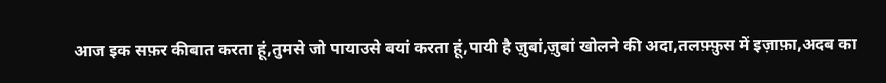आज इक सफ़र कीबात करता हूं,तुमसे जो पायाउसे बयां करता हूं,पायी है ज़ुबां,ज़ुबां खोलने की अदा,तलफ़्फ़ुस में इज़ाफ़ा,अदब का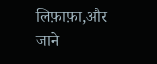लिफ़ाफ़ा,और जाने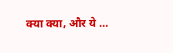क्या क्या, और ये …